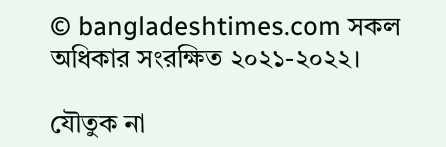© bangladeshtimes.com সকল অধিকার সংরক্ষিত ২০২১-২০২২।

যৌতুক না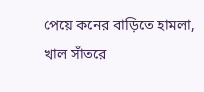পেয়ে কনের বাড়িতে হামলা, খাল সাঁতরে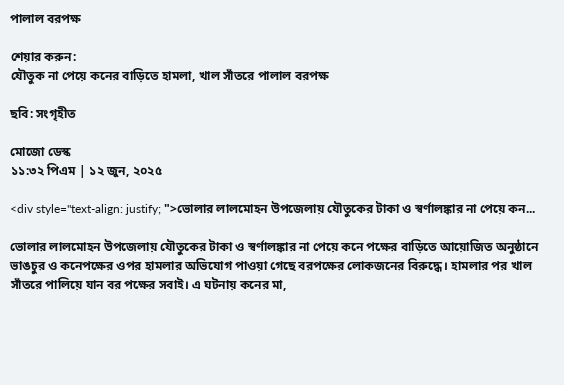পালাল বরপক্ষ

শেয়ার করুন:
যৌতুক না পেয়ে কনের বাড়িতে হামলা, খাল সাঁতরে পালাল বরপক্ষ

ছবি: সংগৃহীত

মোজো ডেস্ক
১১:৩২ পিএম | ১২ জুন, ২০২৫

<div style="text-align: justify; ">ভোলার লালমোহন উপজেলায় যৌতুকের টাকা ও স্বর্ণালঙ্কার না পেয়ে কন...

ভোলার লালমোহন উপজেলায় যৌতুকের টাকা ও স্বর্ণালঙ্কার না পেয়ে কনে পক্ষের বাড়িতে আয়োজিত অনুষ্ঠানে ভাঙচুর ও কনেপক্ষের ওপর হামলার অভিযোগ পাওয়া গেছে বরপক্ষের লোকজনের বিরুদ্ধে। হামলার পর খাল সাঁতরে পালিয়ে যান বর পক্ষের সবাই। এ ঘটনায় কনের মা,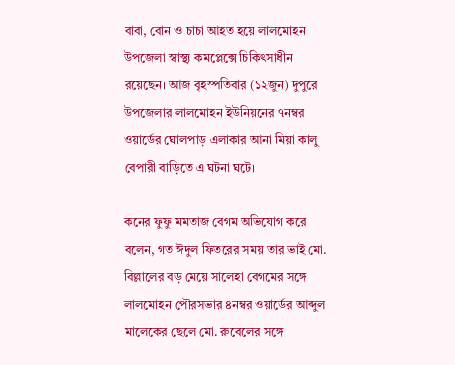বাবা, বোন ও চাচা আহত হয়ে লালমোহন উপজেলা স্বাস্থ্য কমপ্লেক্সে চিকিৎসাধীন রয়েছেন। আজ বৃহস্পতিবার (১২জুন) দুপুরে উপজেলার লালমোহন ইউনিয়নের ৭নম্বর ওয়ার্ডের ঘোলপাড় এলাকার আনা মিয়া কালু বেপারী বাড়িতে এ ঘটনা ঘটে।

কনের ফুফু মমতাজ বেগম অভিযোগ করে বলেন, গত ঈদুল ফিতরের সময় তার ভাই মো. বিল্লালের বড় মেয়ে সালেহা বেগমের সঙ্গে লালমোহন পৌরসভার ৪নম্বর ওয়ার্ডের আব্দুল মালেকের ছেলে মো. রুবেলের সঙ্গে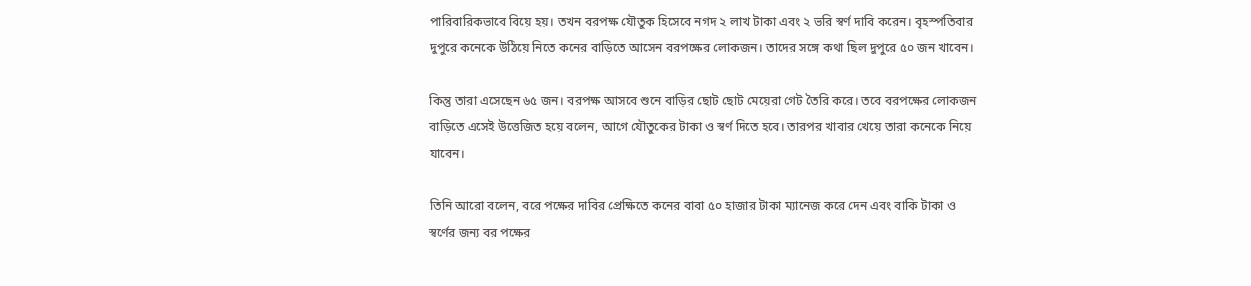পারিবারিকভাবে বিয়ে হয়। তখন বরপক্ষ যৌতুক হিসেবে নগদ ২ লাখ টাকা এবং ২ ভরি স্বর্ণ দাবি করেন। বৃহস্পতিবার দুপুরে কনেকে উঠিয়ে নিতে কনের বাড়িতে আসেন বরপক্ষের লোকজন। তাদের সঙ্গে কথা ছিল দুপুরে ৫০ জন খাবেন।

কিন্তু তারা এসেছেন ৬৫ জন। বরপক্ষ আসবে শুনে বাড়ির ছোট ছোট মেয়েরা গেট তৈরি করে। তবে বরপক্ষের লোকজন বাড়িতে এসেই উত্তেজিত হয়ে বলেন, আগে যৌতুকের টাকা ও স্বর্ণ দিতে হবে। তারপর খাবার খেয়ে তারা কনেকে নিয়ে যাবেন।

তিনি আরো বলেন, বরে পক্ষের দাবির প্রেক্ষিতে কনের বাবা ৫০ হাজার টাকা ম্যানেজ করে দেন এবং বাকি টাকা ও স্বর্ণের জন্য বর পক্ষের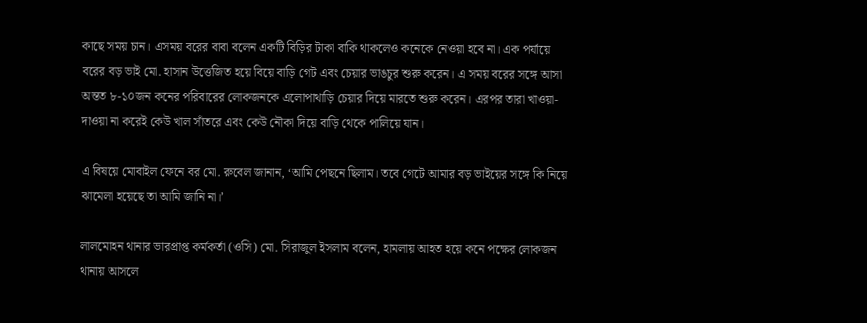কাছে সময় চান। এসময় বরের বাবা বলেন একটি বিড়ির টাকা বাকি থাকলেও কনেকে নেওয়া হবে না। এক পর্যায়ে বরের বড় ভাই মো. হাসান উত্তেজিত হয়ে বিয়ে বাড়ি গেট এবং চেয়ার ভাঙচুর শুরু করেন। এ সময় বরের সঙ্গে আসা অন্তত ৮-১০জন কনের পরিবারের লোকজনকে এলোপাথাড়ি চেয়ার দিয়ে মারতে শুরু করেন। এরপর তারা খাওয়া-দাওয়া না করেই কেউ খাল সাঁতরে এবং কেউ নৌকা দিয়ে বাড়ি থেকে পালিয়ে যান।

এ বিষয়ে মোবাইল ফেনে বর মো. রুবেল জানান, ‘আমি পেছনে ছিলাম। তবে গেটে আমার বড় ভাইয়ের সঙ্গে কি নিয়ে ঝামেলা হয়েছে তা আমি জানি না।’

লালমোহন থানার ভারপ্রাপ্ত কর্মকর্তা (ওসি) মো. সিরাজুল ইসলাম বলেন, হামলায় আহত হয়ে কনে পক্ষের লোকজন থানায় আসলে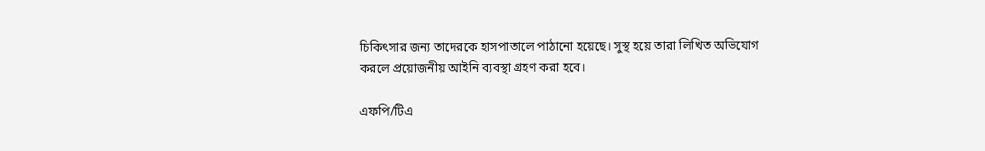চিকিৎসার জন্য তাদেরকে হাসপাতালে পাঠানো হয়েছে। সুস্থ হয়ে তারা লিখিত অভিযোগ করলে প্রয়োজনীয় আইনি ব্যবস্থা গ্রহণ করা হবে।

এফপি/টিএ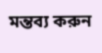মন্তব্য করুন